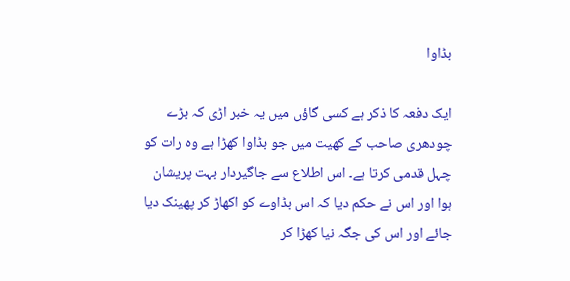بڈاوا

ایک دفعہ کا ذکر ہے کسی گاؤں میں یہ خبر اڑی کہ بڑے چودھری صاحب کے کھیت میں جو بڈاوا کھڑا ہے وہ رات کو چہل قدمی کرتا ہے۔ اس اطلاع سے جاگیردار بہت پریشان ہوا اور اس نے حکم دیا کہ اس بڈاوے کو اکھاڑ کر پھینک دیا جائے اور اس کی جگہ نیا کھڑا کر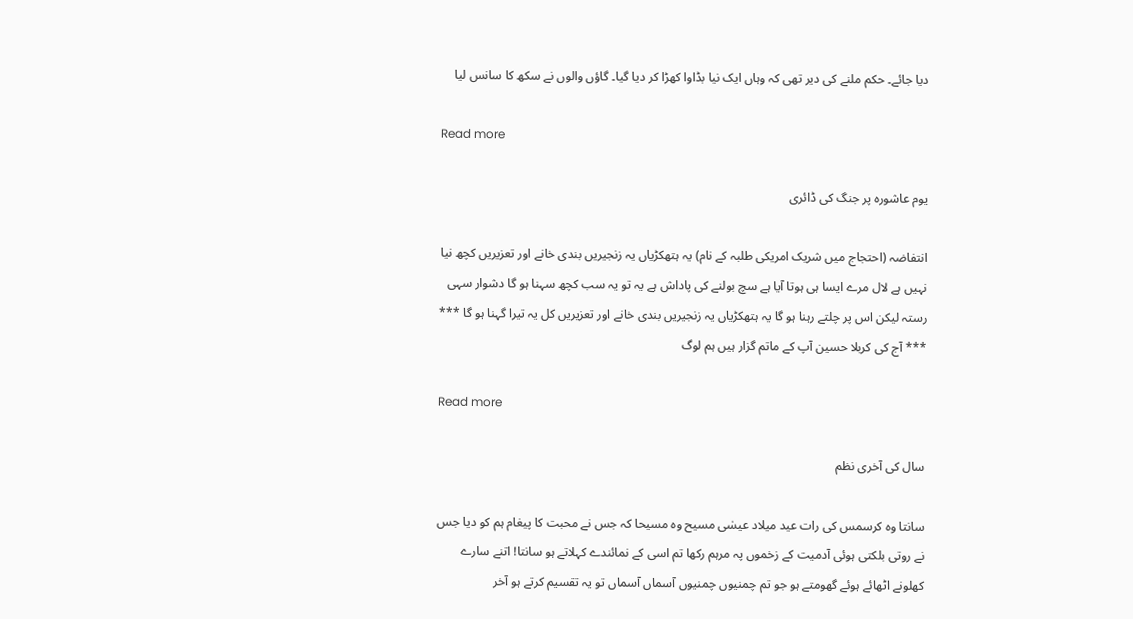دیا جائے۔ حکم ملنے کی دیر تھی کہ وہاں ایک نیا بڈاوا کھڑا کر دیا گیا۔ گاؤں والوں نے سکھ کا سانس لیا

Read more

یوم عاشورہ پر جنگ کی ڈائری

انتفاضہ (احتجاج میں شریک امریکی طلبہ کے نام) یہ ہتھکڑیاں یہ زنجیریں بندی خانے اور تعزیریں کچھ نیا نہیں ہے لال مرے ایسا ہی ہوتا آیا ہے سچ بولنے کی پاداش ہے یہ تو یہ سب کچھ سہنا ہو گا دشوار سہی رستہ لیکن اس پر چلتے رہنا ہو گا یہ ہتھکڑیاں یہ زنجیریں بندی خانے اور تعزیریں کل یہ تیرا گہنا ہو گا ***         *** آج کی کربلا حسین آپ کے ماتم گزار ہیں ہم لوگ

Read more

سال کی آخری نظم

سانتا وہ کرسمس کی رات عید میلاد عیسٰی مسیح وہ مسیحا کہ جس نے محبت کا پیغام ہم کو دیا جس نے روتی بلکتی ہوئی آدمیت کے زخموں پہ مرہم رکھا تم اسی کے نمائندے کہلاتے ہو سانتا! اتنے سارے کھلونے اٹھائے ہوئے گھومتے ہو جو تم چمنیوں چمنیوں آسماں آسماں تو یہ تقسیم کرتے ہو آخر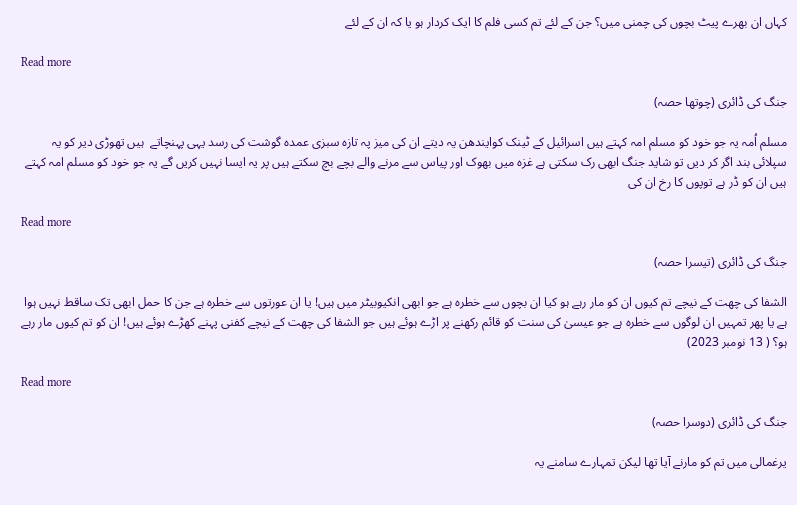کہاں ان بھرے پیٹ بچوں کی چمنی میں؟ جن کے لئے تم کسی فلم کا ایک کردار ہو یا کہ ان کے لئے

Read more

جنگ کی ڈائری (چوتھا حصہ)

مسلم اُمہ یہ جو خود کو مسلم امہ کہتے ہیں اسرائیل کے ٹینک کوایندھن یہ دیتے ان کی میز پہ تازہ سبزی عمدہ گوشت کی رسد یہی پہنچاتے  ہیں تھوڑی دیر کو یہ سپلائی بند اگر کر دیں تو شاید جنگ ابھی رک سکتی ہے غزہ میں بھوک اور پیاس سے مرنے والے بچے بچ سکتے ہیں پر یہ ایسا نہیں کریں گے یہ جو خود کو مسلم امہ کہتے ہیں ان کو ڈر ہے توپوں کا رخ ان کی

Read more

جنگ کی ڈائری (تیسرا حصہ)

الشفا کی چھت کے نیچے تم کیوں ان کو مار رہے ہو کیا ان بچوں سے خطرہ ہے جو ابھی انکیوبیٹر میں ہیں! یا ان عورتوں سے خطرہ ہے جن کا حمل ابھی تک ساقط نہیں ہوا ہے یا پھر تمہیں ان لوگوں سے خطرہ ہے جو عیسیٰ کی سنت کو قائم رکھنے پر اڑے ہوئے ہیں جو الشفا کی چھت کے نیچے کفنی پہنے کھڑے ہوئے ہیں! ان کو تم کیوں مار رہے ہو؟ ( 13 نومبر 2023)

Read more

جنگ کی ڈائری (دوسرا حصہ)

یرغمالی میں تم کو مارنے آیا تھا لیکن تمہارے سامنے یہ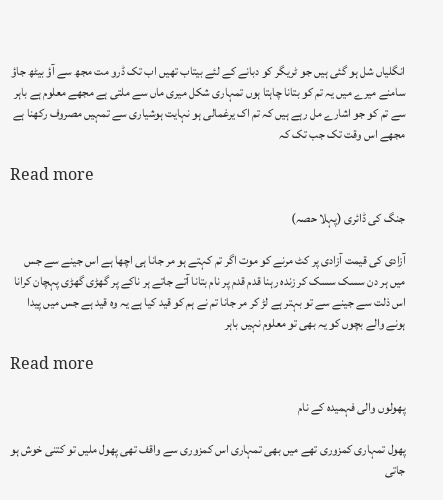انگلیاں شل ہو گئی ہیں جو ٹریگر کو دبانے کے لئے بیتاب تھیں اب تک ڈرو مت مجھ سے آؤ بیٹھ جاؤ سامنے میرے میں یہ تم کو بتانا چاہتا ہوں تمہاری شکل میری ماں سے ملتی ہے مجھے معلوم ہے باہر سے تم کو جو اشارے مل رہے ہیں کہ تم اک یرغمالی ہو نہایت ہوشیاری سے تمہیں مصروف رکھنا ہے مجھے اس وقت تک جب تک کہ

Read more

جنگ کی ڈائری (پہلا حصہ)

آزادی کی قیمت آزادی پر کٹ مرنے کو موت اگر تم کہتے ہو مر جانا ہی اچھا ہے اس جینے سے جس میں ہر دن سسک سسک کر زندہ رہنا قدم قدم پر نام بتانا آتے جاتے ہر ناکے پر گھڑی گھڑی پہچان کرانا اس ذلت سے جینے سے تو بہتر ہے لڑ کر مر جانا تم نے ہم کو قید کیا ہے یہ وہ قید ہے جس میں پیدا ہونے والے بچوں کو یہ بھی تو معلوم نہیں باہر

Read more

پھولوں والی فہمیدہ کے نام

پھول تمہاری کمزوری تھے میں بھی تمہاری اس کمزوری سے واقف تھی پھول ملیں تو کتنی خوش ہو جاتی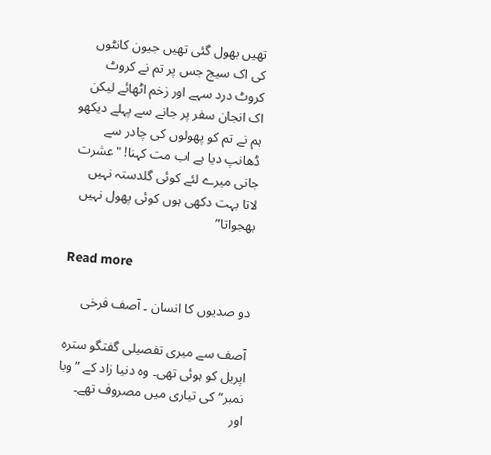تھیں بھول گئی تھیں جیون کانٹوں کی اک سیج جس پر تم نے کروٹ کروٹ درد سہے اور زخم اٹھائے لیکن اک انجان سفر پر جانے سے پہلے دیکھو ہم نے تم کو پھولوں کی چادر سے ڈھانپ دیا ہے اب مت کہنا! "عشرت جانی میرے لئے کوئی گلدستہ نہیں لاتا بہت دکھی ہوں کوئی پھول نہیں بھجواتا”

Read more

دو صدیوں کا انسان ۔ آصف فرخی

آصف سے میری تفصیلی گفتگو سترہ اپریل کو ہوئی تھی۔ وہ دنیا زاد کے ”وبا نمبر“ کی تیاری میں مصروف تھے۔ اور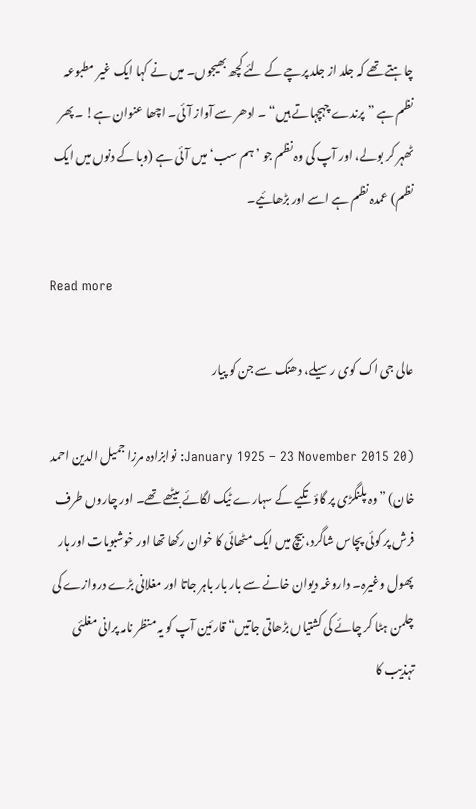چاہتے تھے کہ جلد از جلد پرچے کے لئے کچھ بھیجوں۔ میں نے کہا ایک غیر مطبوعہ نظم ہے ”پرندے چہچہاتے ہیں“ ۔ ادھر سے آواز آئی۔ اچھا عنوان ہے! ۔ پھر ٹھہر کر بولے، اور آپ کی وہ نظم جو ’ہم سب‘ میں آئی ہے (وبا کے دنوں میں ایک نظم) عمدہ نظم ہے اسے اور بڑھائیے۔

Read more

عالی جی اک کوی رسیلے، دھنک سے جن کو پیار

(20 January 1925 – 23 November 2015: نوابزادہ مرزا جمیل الدین احمد خان) ”وہ پلنگڑی پر گاؤ تکیے کے سہارے ٹیک لگائے بیٹھے تھے۔ اور چاروں طرف فرش پر کوئی پچاس شاگرد، بیچ میں ایک مٹھائی کا خوان رکھا تھا اور خوشبویات اور ہار پھول وغیرہ۔ داروغہ دیوان خانے سے بار بار باہر جاتا اور مغلانی بڑے دروازے کی چلمن ہٹا کر چائے کی کشتیاں بڑھاتی جاتیں“ قارئین آپ کو یہ منظر نامہ پرانی مغلئی تہذیب کا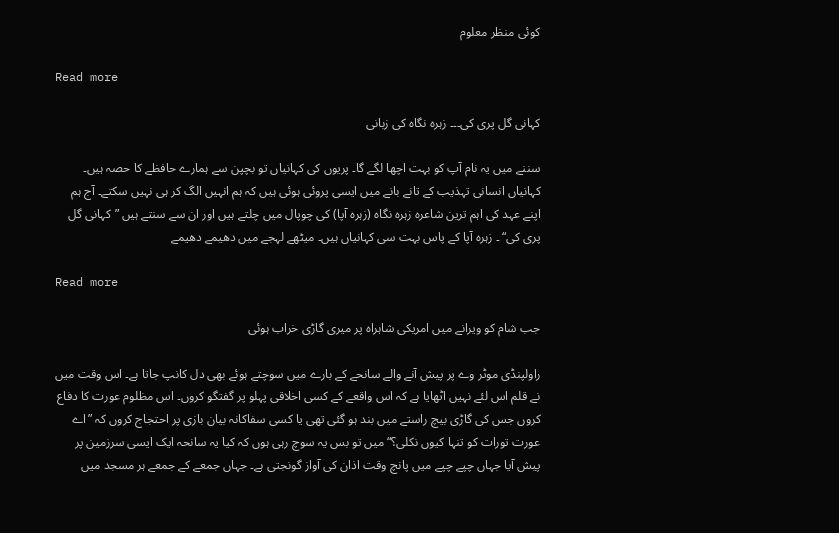کوئی منظر معلوم

Read more

کہانی گل پری کی۔۔۔ زہرہ نگاہ کی زبانی

سننے میں یہ نام آپ کو بہت اچھا لگے گا۔ پریوں کی کہانیاں تو بچپن سے ہمارے حافظے کا حصہ ہیں۔ کہانیاں انسانی تہذیب کے تانے بانے میں ایسی پروئی ہوئی ہیں کہ ہم انہیں الگ کر ہی نہیں سکتے۔ آج ہم اپنے عہد کی اہم ترین شاعرہ زہرہ نگاہ (زہرہ آپا) کی چوپال میں چلتے ہیں اور ان سے سنتے ہیں ”کہانی گل پری کی“ ۔ زہرہ آپا کے پاس بہت سی کہانیاں ہیں۔ میٹھے لہجے میں دھیمے دھیمے

Read more

جب شام کو ویرانے میں امریکی شاہراہ پر میری گاڑی خراب ہوئی

راولپنڈی موٹر وے پر پیش آنے والے سانحے کے بارے میں سوچتے ہوئے بھی دل کانپ جاتا ہے۔ اس وقت میں نے قلم اس لئے نہیں اٹھایا ہے کہ اس واقعے کے کسی اخلاقی پہلو پر گفتگو کروں۔ اس مظلوم عورت کا دفاع کروں جس کی گاڑی بیچ راستے میں بند ہو گئی تھی یا کسی سفاکانہ بیان بازی پر احتجاج کروں کہ ”اے عورت تورات کو تنہا کیوں نکلی؟“ میں تو بس یہ سوچ رہی ہوں کہ کیا یہ سانحہ ایک ایسی سرزمین پر پیش آیا جہاں چپے چپے میں پانچ وقت اذان کی آواز گونجتی ہے۔ جہاں جمعے کے جمعے ہر مسجد میں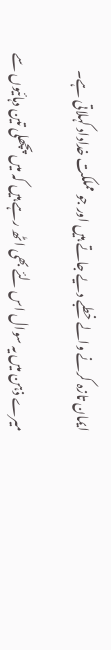ایمان تازہ کرنے والے خطبے دیے جاتے ہیں اور جو مملکت خداداد کہلاتی ہے۔

میرے ذہن میں یہ سوال اس لئے بھی اٹھ رہے ہیں کہ میں پچھلی تین دہائیوں سے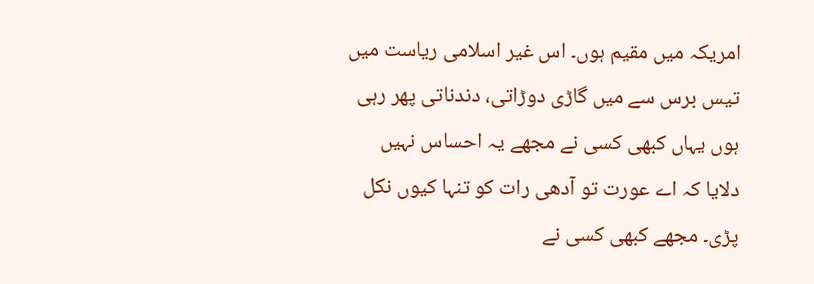امریکہ میں مقیم ہوں۔ اس غیر اسلامی ریاست میں تیس برس سے میں گاڑی دوڑاتی، دندناتی پھر رہی ہوں یہاں کبھی کسی نے مجھے یہ احساس نہیں دلایا کہ اے عورت تو آدھی رات کو تنہا کیوں نکل پڑی۔ مجھے کبھی کسی نے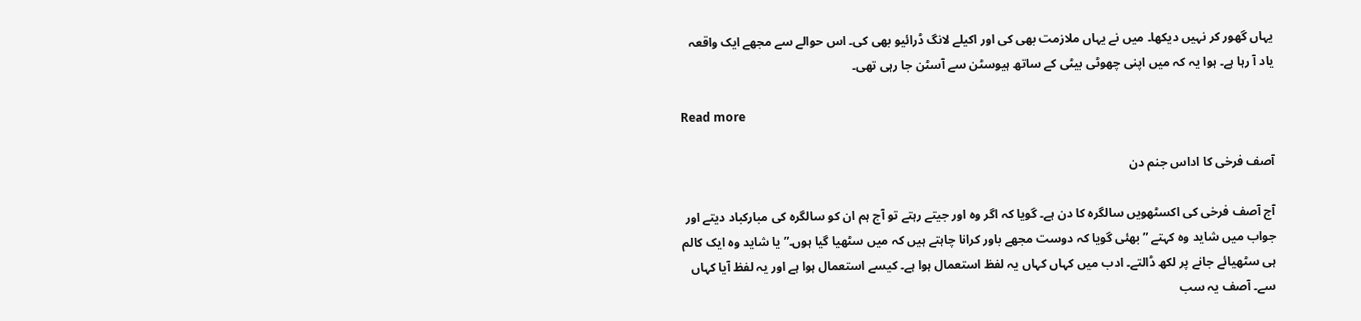یہاں گھور کر نہیں دیکھا۔ میں نے یہاں ملازمت بھی کی اور اکیلے لانگ ڈرائیو بھی کی۔ اس حوالے سے مجھے ایک واقعہ یاد آ رہا ہے۔ ہوا یہ کہ میں اپنی چھوٹی بیٹی کے ساتھ ہیوسٹن سے آسٹن جا رہی تھی۔

Read more

آصف فرخی کا اداس جنم دن

آج آصف فرخی کی اکسٹھویں سالگرہ کا دن ہے۔ گویا کہ اگر وہ اور جیتے رہتے تو آج ہم ان کو سالگرہ کی مبارکباد دیتے اور جواب میں شاید وہ کہتے ” بھئی گویا کہ دوست مجھے باور کرانا چاہتے ہیں کہ میں سٹھیا گیا ہوں۔” یا شاید وہ ایک کالم ہی سٹھیائے جانے پر لکھ ڈالتے۔ ادب میں کہاں کہاں یہ لفظ استعمال ہوا ہے۔ کیسے استعمال ہوا ہے اور یہ لفظ آیا کہاں سے۔ آصف یہ سب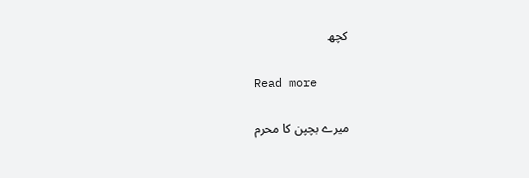کچھ

Read more

میرے بچپن کا محرم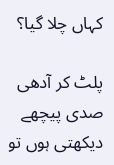کہاں چلا گیا؟

پلٹ کر آدھی صدی پیچھے دیکھتی ہوں تو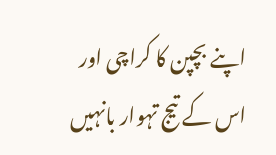اپنے بچپن کا کراچی اور اس کے تیج تہوار بانہیں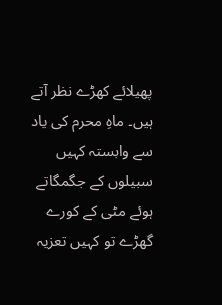پھیلائے کھڑے نظر آتے ہیں۔ ماہِ محرم کی یاد سے وابستہ کہیں سبیلوں کے جگمگاتے ہوئے مٹی کے کورے گھڑے تو کہیں تعزیہ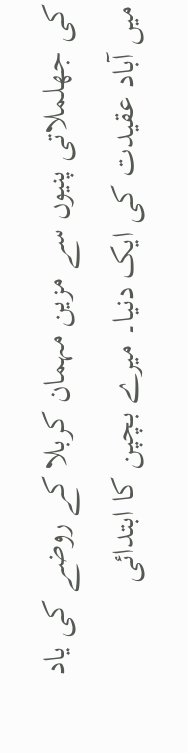کی جھلملاتی پنیوں سے مزین مہمان کربلا کے روضے کی یاد میں آباد عقیدت کی ایک دنیا۔ میرے بچپن کا ابتدائی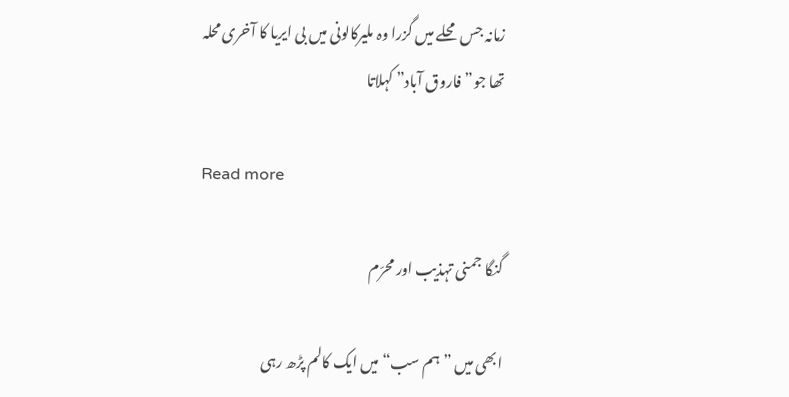زمانہ جس محلے میں گزرا وہ ملیرکالونی میں بی ایریا کا آخری محلہ تھا جو” فاروق آباد” کہلاتا

Read more

گنگا جمنی تہذیب اور محرّم

ابھی میں ”ہم سب“ میں ایک کالم پڑھ رہی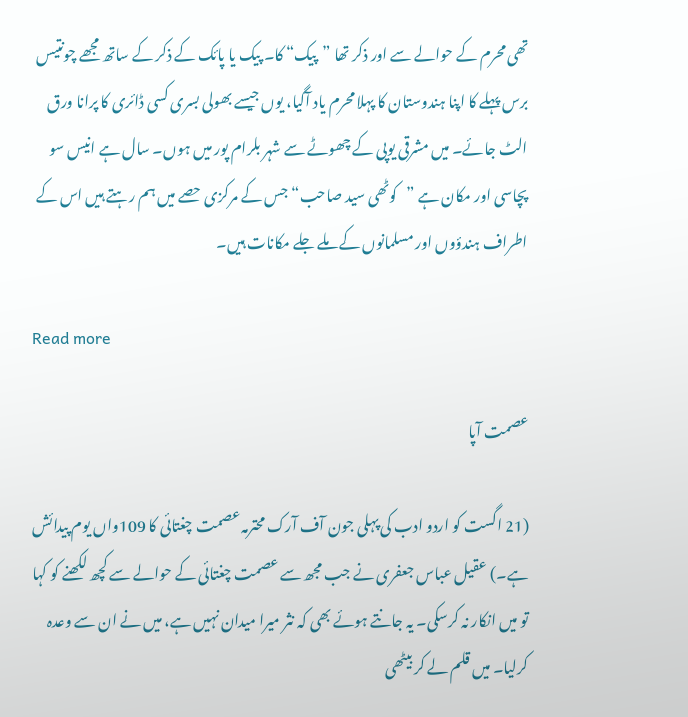تھی محرم کے حوالے سے اور ذکر تھا ”پیک“ کا۔ پیک یا پائک کے ذکر کے ساتھ مجھے چونتیس برس پہلے کا اپنا ہندوستان کا پہلا محرم یاد آگیا، یوں جیسے بھولی بسری کسی ڈائری کا پرانا ورق الٹ جائے۔ میں مشرقی یوپی کے چھوٹے سے شہر بلرام پور میں ہوں۔ سال ہے انیس سو پچاسی اور مکان ہے ”کوٹھی سید صاحب“ جس کے مرکزی حصے میں ہم رہتے ہیں اس کے اطراف ہندؤوں اور مسلمانوں کے ملے جلے مکانات ہیں۔

Read more

عصمت آپا

(21 اگست کو اردو ادب کی پہلی جون آف آرک محترمہ عصمت چغتائی کا 109واں یوم پیدائش ہے۔) عقیل عباس جعفری نے جب مجھ سے عصمت چغتائی کے حوالے سے کچھ لکھنے کو کہا تو میں انکار نہ کرسکی۔ یہ جانتے ہوئے بھی کہ نثر میرا میدان نہیں ہے، میں نے ان سے وعدہ کرلیا۔ میں قلم لے کر بیٹھی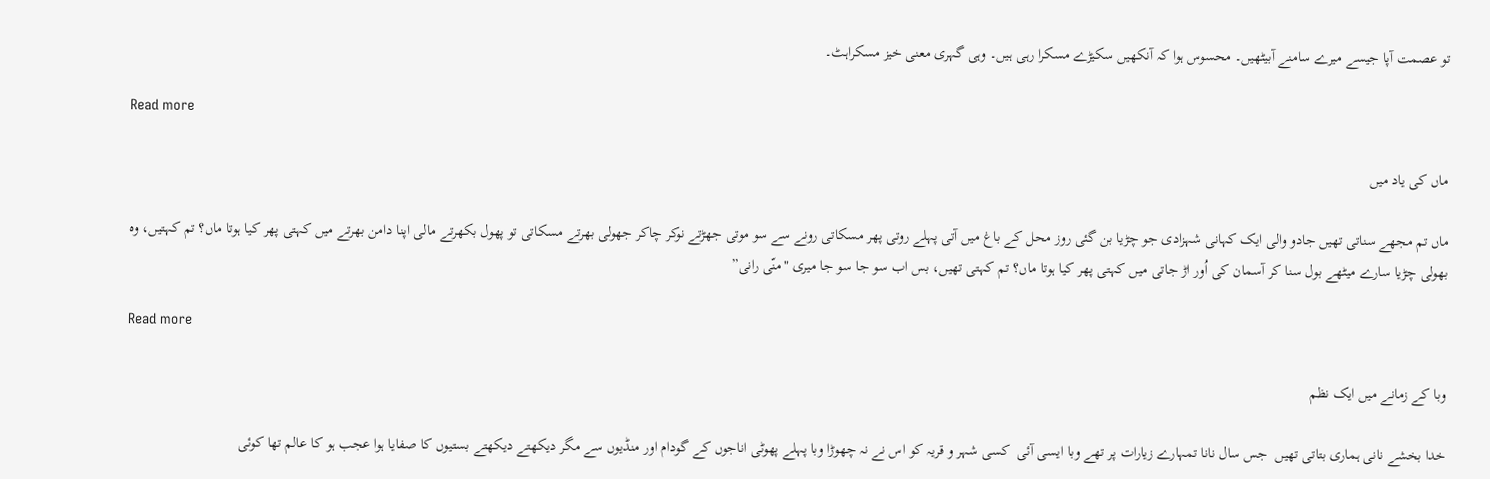تو عصمت آپا جیسے میرے سامنے آبیٹھیں۔ محسوس ہوا کہ آنکھیں سکیڑے مسکرا رہی ہیں۔ وہی گہری معنی خیز مسکراہٹ۔

Read more

ماں کی یاد میں

ماں تم مجھے سناتی تھیں جادو والی ایک کہانی شہزادی جو چڑیا بن گئی روز محل کے باغ میں آتی پہلے روتی پھر مسکاتی رونے سے سو موتی جھڑتے نوکر چاکر جھولی بھرتے مسکاتی تو پھول بکھرتے مالی اپنا دامن بھرتے میں کہتی پھر کیا ہوتا ماں؟ تم کہتیں، وہ بھولی چڑیا سارے میٹھے بول سنا کر آسمان کی اُور اڑ جاتی میں کہتی پھر کیا ہوتا ماں؟ تم کہتی تھیں، بس اب سو جا سو جا میری "منّی رانی”

Read more

وبا کے زمانے میں ایک نظم

خدا بخشے نانی ہماری بتاتی تھیں  جس سال نانا تمہارے زیارات پر تھے وبا ایسی آئی  کسی شہر و قریہ کو اس نے نہ چھوڑا وبا پہلے پھوٹی اناجوں کے گودام اور منڈیوں سے مگر دیکھتے دیکھتے بستیوں کا صفایا ہوا عجب ہو کا عالم تھا کوئی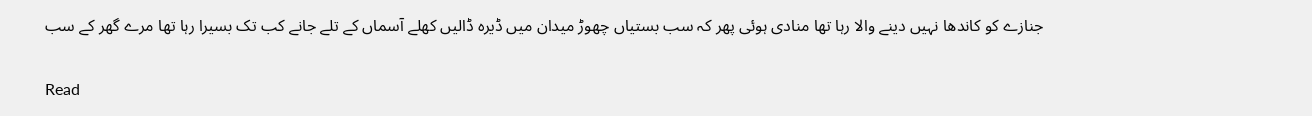جنازے کو کاندھا نہیں دینے والا رہا تھا منادی ہوئی پھر کہ سب بستیاں چھوڑ میدان میں ڈیرہ ڈالیں کھلے آسماں کے تلے جانے کب تک بسیرا رہا تھا مرے گھر کے سب

Read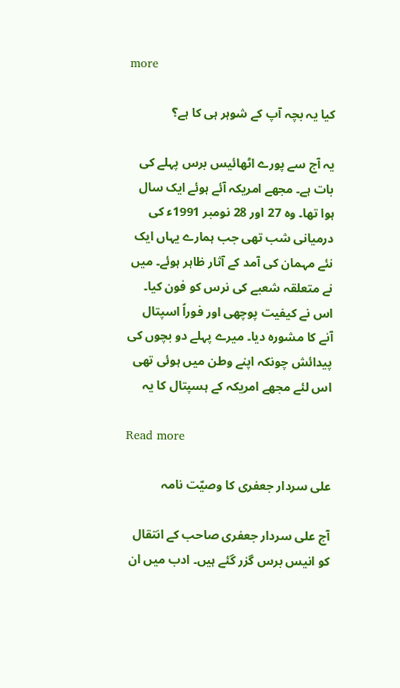more

کیا یہ بچہ آپ کے شوہر ہی کا ہے؟

یہ آج سے پورے اٹھائیس برس پہلے کی بات ہے۔ مجھے امریکہ آئے ہوئے ایک سال ہوا تھا۔ وہ 27 اور 28 نومبر 1991ء کی درمیانی شب تھی جب ہمارے یہاں ایک نئے مہمان کی آمد کے آثار ظاہر ہوئے۔ میں نے متعلقہ شعبے کی نرس کو فون کیا۔ اس نے کیفیت پوچھی اور فوراً اسپتال آنے کا مشورہ دیا۔ میرے پہلے دو بچوں کی پیدائش چونکہ اپنے وطن میں ہوئی تھی اس لئے مجھے امریکہ کے ہسپتال کا یہ

Read more

علی سردار جعفری کا وصیّت نامہ

آج علی سردار جعفری صاحب کے انتقال کو انیس برس گزر گئے ہیں۔ ادب میں ان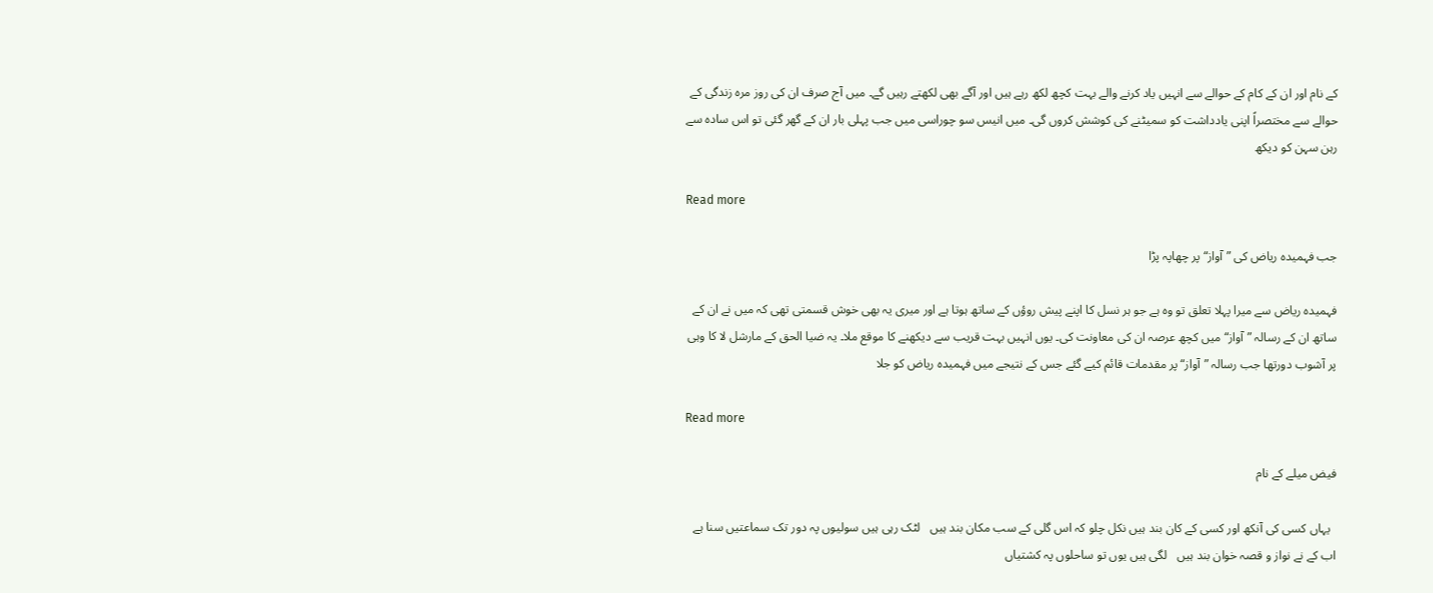کے نام اور ان کے کام کے حوالے سے انہیں یاد کرنے والے بہت کچھ لکھ رہے ہیں اور آگے بھی لکھتے رہیں گے۔ میں آج صرف ان کی روز مرہ زندگی کے حوالے سے مختصراً اپنی یادداشت کو سمیٹنے کی کوشش کروں گی۔ میں انیس سو چوراسی میں جب پہلی بار ان کے گھر گئی تو اس سادہ سے رہن سہن کو دیکھ

Read more

جب فہمیدہ ریاض کی ”آواز“ پر چھاپہ پڑا

فہمیدہ ریاض سے میرا پہلا تعلق تو وہ ہے جو ہر نسل کا اپنے پیش روؤں کے ساتھ ہوتا ہے اور میری یہ بھی خوش قسمتی تھی کہ میں نے ان کے ساتھ ان کے رسالہ ”آواز“ میں کچھ عرصہ ان کی معاونت کی۔ یوں انہیں بہت قریب سے دیکھنے کا موقع ملا۔ یہ ضیا الحق کے مارشل لا کا وہی پر آشوب دورتھا جب رسالہ ”آواز“ پر مقدمات قائم کیے گئے جس کے نتیجے میں فہمیدہ ریاض کو جلا

Read more

فیض میلے کے نام

  یہاں کسی کی آنکھ اور کسی کے کان بند ہیں نکل چلو کہ اس گلی کے سب مکان بند ہیں   لٹک رہی ہیں سولیوں پہ دور تک سماعتیں سنا ہے اب کے نے نواز و قصہ خوان بند ہیں   لگی ہیں یوں تو ساحلوں پہ کشتیاں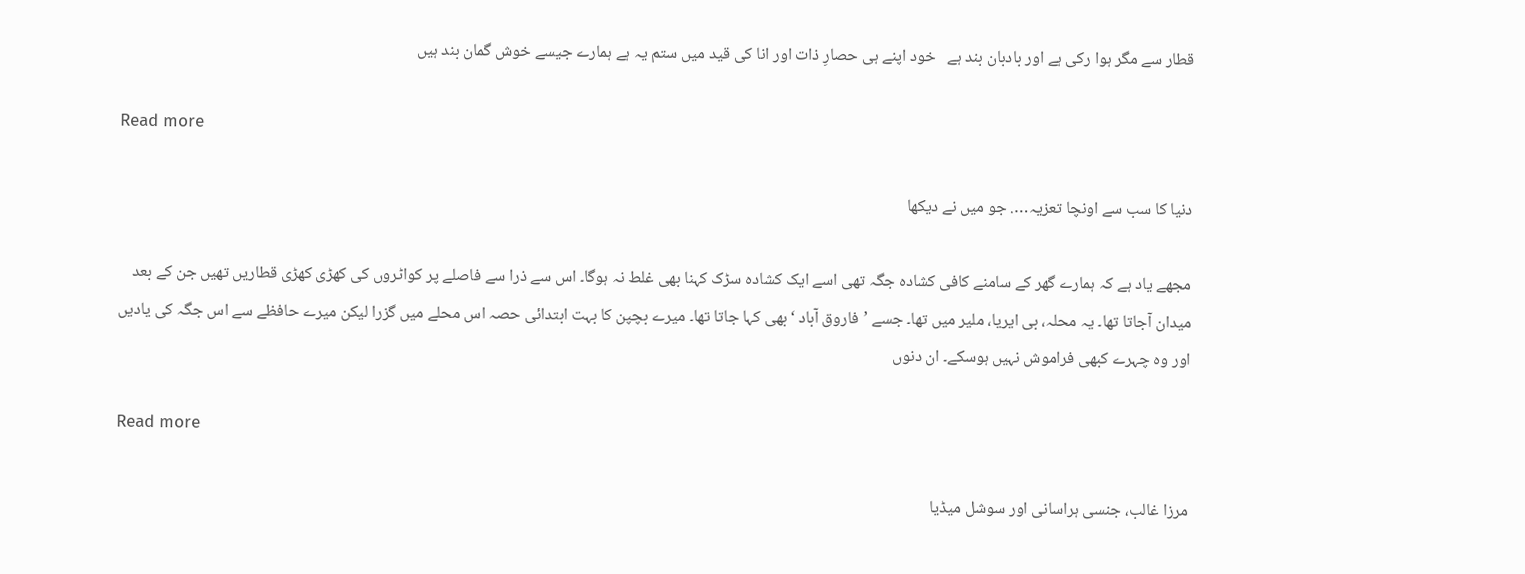قطار سے مگر ہوا رکی ہے اور بادبان بند ہے   خود اپنے ہی حصارِ ذات اور انا کی قید میں ستم یہ ہے ہمارے جیسے خوش گمان بند ہیں

Read more

دنیا کا سب سے اونچا تعزیہ…. جو میں نے دیکھا

مجھے یاد ہے کہ ہمارے گھر کے سامنے کافی کشادہ جگہ تھی اسے ایک کشادہ سڑک کہنا بھی غلط نہ ہوگا۔ اس سے ذرا سے فاصلے پر کواٹروں کی کھڑی کھڑی قطاریں تھیں جن کے بعد میدان آجاتا تھا۔ یہ محلہ، بی ایریا، ملیر میں تھا۔ جسے ’فاروق آباد ‘بھی کہا جاتا تھا۔ میرے بچپن کا بہت ابتدائی حصہ اس محلے میں گزرا لیکن میرے حافظے سے اس جگہ کی یادیں اور وہ چہرے کبھی فراموش نہیں ہوسکے۔ ان دنوں

Read more

مرزا غالب، جنسی ہراسانی اور سوشل میڈیا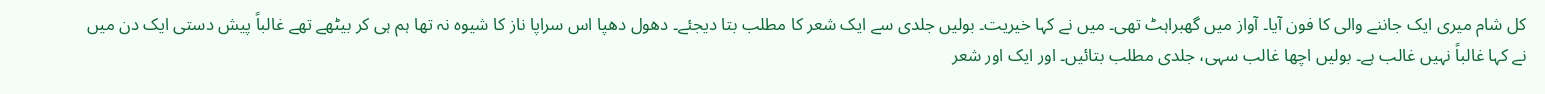کل شام میری ایک جاننے والی کا فون آیا۔ آواز میں گھبراہٹ تھی۔ میں نے کہا خیریت۔ بولیں جلدی سے ایک شعر کا مطلب بتا دیجئے۔ دھول دھپا اس سراپا ناز کا شیوہ نہ تھا ہم ہی کر بیٹھے تھے غالباً پیش دستی ایک دن میں نے کہا غالباً نہیں غالب ہے۔ بولیں اچھا غالب سہی، جلدی مطلب بتائیں۔ اور ایک اور شعر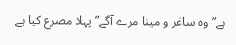ہے”وہ ساغر و مینا مرے آگے” پہلا مصرع کیا ہے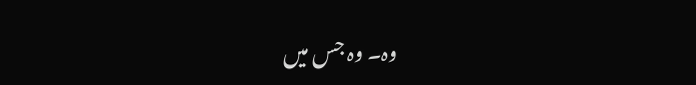وہ۔ وہ جس میں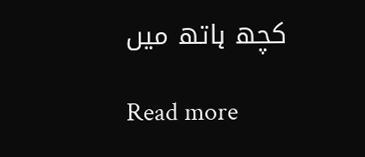کچھ ہاتھ میں

Read more